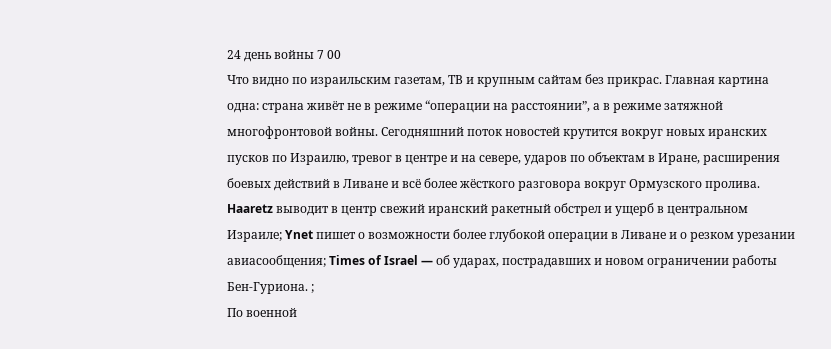24 день войны 7 00
Что видно по израильским газетам, ТВ и крупным сайтам без прикрас. Главная картина одна: страна живёт не в режиме “операции на расстоянии”, а в режиме затяжной многофронтовой войны. Сегодняшний поток новостей крутится вокруг новых иранских пусков по Израилю, тревог в центре и на севере, ударов по объектам в Иране, расширения боевых действий в Ливане и всё более жёсткого разговора вокруг Ормузского пролива. Haaretz выводит в центр свежий иранский ракетный обстрел и ущерб в центральном Израиле; Ynet пишет о возможности более глубокой операции в Ливане и о резком урезании авиасообщения; Times of Israel — об ударах, пострадавших и новом ограничении работы Бен-Гуриона. ;
По военной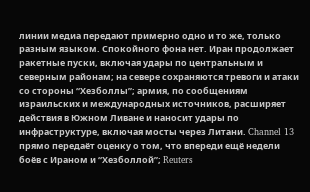линии медиа передают примерно одно и то же, только разным языком. Спокойного фона нет. Иран продолжает ракетные пуски, включая удары по центральным и северным районам; на севере сохраняются тревоги и атаки со стороны “Хезболлы”; армия, по сообщениям израильских и международных источников, расширяет действия в Южном Ливане и наносит удары по инфраструктуре, включая мосты через Литани. Channel 13 прямо передаёт оценку о том, что впереди ещё недели боёв с Ираном и “Хезболлой”; Reuters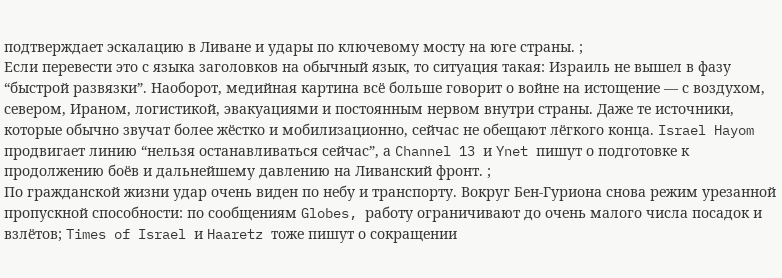подтверждает эскалацию в Ливане и удары по ключевому мосту на юге страны. ;
Если перевести это с языка заголовков на обычный язык, то ситуация такая: Израиль не вышел в фазу “быстрой развязки”. Наоборот, медийная картина всё больше говорит о войне на истощение — с воздухом, севером, Ираном, логистикой, эвакуациями и постоянным нервом внутри страны. Даже те источники, которые обычно звучат более жёстко и мобилизационно, сейчас не обещают лёгкого конца. Israel Hayom продвигает линию “нельзя останавливаться сейчас”, а Channel 13 и Ynet пишут о подготовке к продолжению боёв и дальнейшему давлению на Ливанский фронт. ;
По гражданской жизни удар очень виден по небу и транспорту. Вокруг Бен-Гуриона снова режим урезанной пропускной способности: по сообщениям Globes, работу ограничивают до очень малого числа посадок и взлётов; Times of Israel и Haaretz тоже пишут о сокращении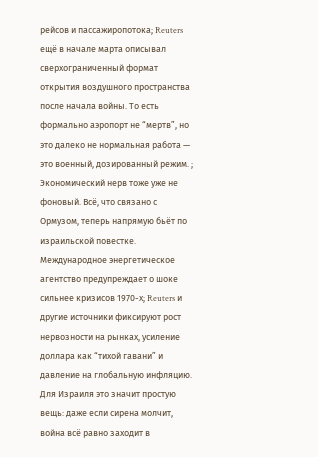рейсов и пассажиропотока; Reuters ещё в начале марта описывал сверхограниченный формат открытия воздушного пространства после начала войны. То есть формально аэропорт не “мертв”, но это далеко не нормальная работа — это военный, дозированный режим. ;
Экономический нерв тоже уже не фоновый. Всё, что связано с Ормузом, теперь напрямую бьёт по израильской повестке. Международное энергетическое агентство предупреждает о шоке сильнее кризисов 1970-х; Reuters и другие источники фиксируют рост нервозности на рынках, усиление доллара как “тихой гавани” и давление на глобальную инфляцию. Для Израиля это значит простую вещь: даже если сирена молчит, война всё равно заходит в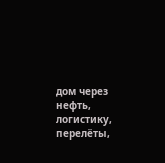дом через нефть, логистику, перелёты,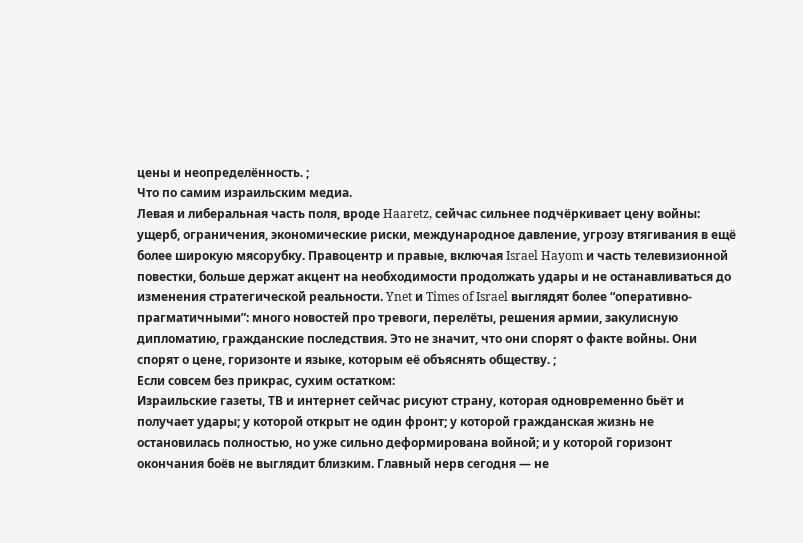цены и неопределённость. ;
Что по самим израильским медиа.
Левая и либеральная часть поля, вроде Haaretz, сейчас сильнее подчёркивает цену войны: ущерб, ограничения, экономические риски, международное давление, угрозу втягивания в ещё более широкую мясорубку. Правоцентр и правые, включая Israel Hayom и часть телевизионной повестки, больше держат акцент на необходимости продолжать удары и не останавливаться до изменения стратегической реальности. Ynet и Times of Israel выглядят более “оперативно-прагматичными”: много новостей про тревоги, перелёты, решения армии, закулисную дипломатию, гражданские последствия. Это не значит, что они спорят о факте войны. Они спорят о цене, горизонте и языке, которым её объяснять обществу. ;
Если совсем без прикрас, сухим остатком:
Израильские газеты, ТВ и интернет сейчас рисуют страну, которая одновременно бьёт и получает удары; у которой открыт не один фронт; у которой гражданская жизнь не остановилась полностью, но уже сильно деформирована войной; и у которой горизонт окончания боёв не выглядит близким. Главный нерв сегодня — не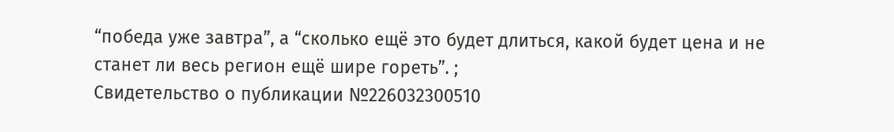“победа уже завтра”, а “сколько ещё это будет длиться, какой будет цена и не станет ли весь регион ещё шире гореть”. ;
Свидетельство о публикации №226032300510